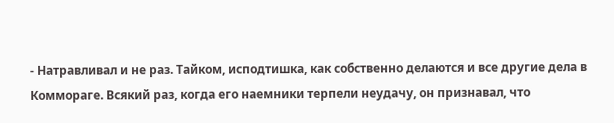- Натравливал и не раз. Тайком, исподтишка, как собственно делаются и все другие дела в Коммораге. Всякий раз, когда его наемники терпели неудачу, он признавал, что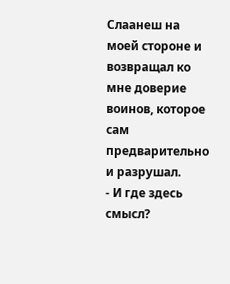Слаанеш на моей стороне и возвращал ко мне доверие воинов, которое сам предварительно и разрушал.
- И где здесь смысл?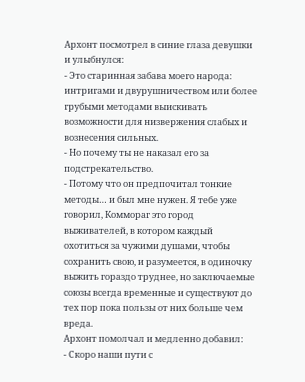Архонт посмотрел в синие глаза девушки и улыбнулся:
- Это старинная забава моего народа: интригами и двурушничеством или более грубыми методами выискивать возможности для низвержения слабых и вознесения сильных.
- Но почему ты не наказал его за подстрекательство.
- Потому что он предпочитал тонкие методы… и был мне нужен. Я тебе уже говорил, Коммораг это город выживателей, в котором каждый охотиться за чужими душами, чтобы сохранить свою, и разумеется, в одиночку выжить гораздо труднее, но заключаемые союзы всегда временные и существуют до тех пор пока пользы от них больше чем вреда.
Архонт помолчал и медленно добавил:
- Скоро наши пути с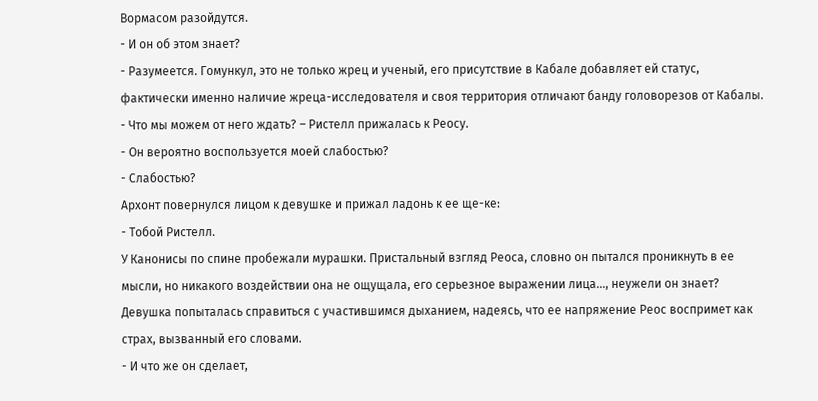Вормасом разойдутся.
- И он об этом знает?
- Разумеется. Гомункул, это не только жрец и ученый, его присутствие в Кабале добавляет ей статус, фактически именно наличие жреца-исследователя и своя территория отличают банду головорезов от Кабалы.
- Что мы можем от него ждать? – Ристелл прижалась к Реосу.
- Он вероятно воспользуется моей слабостью?
- Слабостью?
Архонт повернулся лицом к девушке и прижал ладонь к ее ще-ке:
- Тобой Ристелл.
У Канонисы по спине пробежали мурашки. Пристальный взгляд Реоса, словно он пытался проникнуть в ее мысли, но никакого воздействии она не ощущала, его серьезное выражении лица…, неужели он знает? Девушка попыталась справиться с участившимся дыханием, надеясь, что ее напряжение Реос воспримет как страх, вызванный его словами.
- И что же он сделает,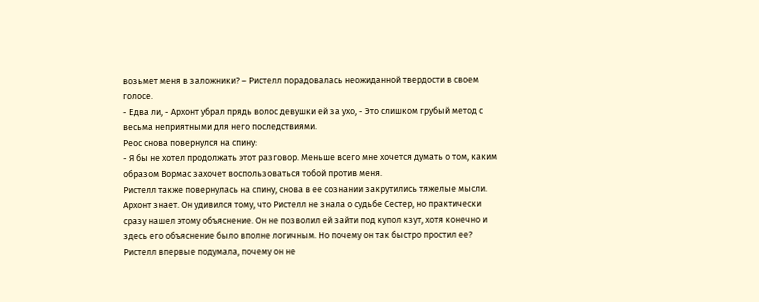возьмет меня в заложники? – Ристелл порадовалась неожиданной твердости в своем голосе.
- Едва ли, - Архонт убрал прядь волос девушки ей за ухо, - Это слишком грубый метод с весьма неприятными для него последствиями.
Реос снова повернулся на спину:
- Я бы не хотел продолжать этот разговор. Меньше всего мне хочется думать о том, каким образом Вормас захочет воспользоваться тобой против меня.
Ристелл также повернулась на спину, снова в ее сознании закрутились тяжелые мысли. Архонт знает. Он удивился тому, что Ристелл не знала о судьбе Сестер, но практически сразу нашел этому объяснение. Он не позволил ей зайти под купол кзут, хотя конечно и здесь его объяснение было вполне логичным. Но почему он так быстро простил ее? Ристелл впервые подумала, почему он не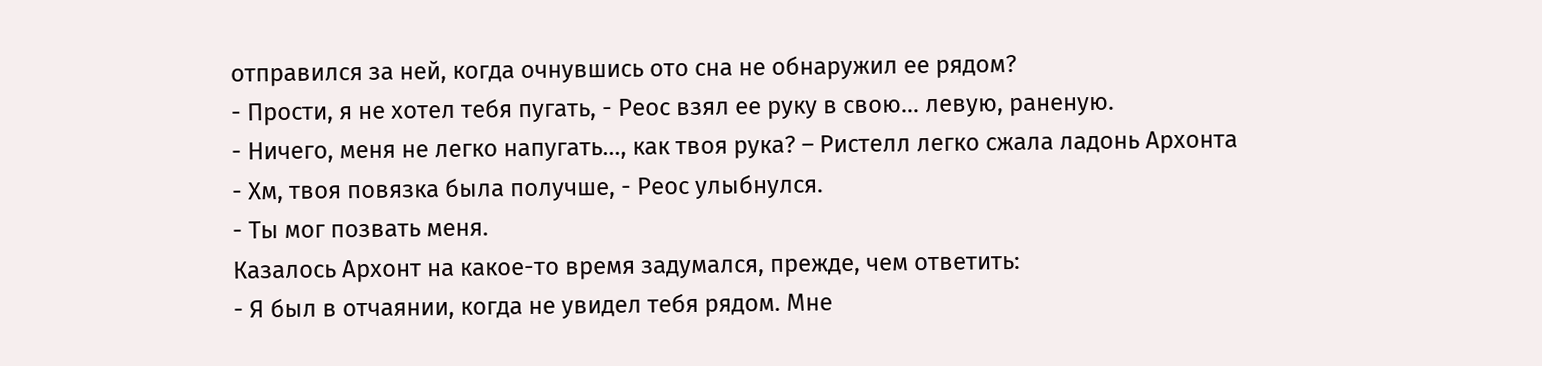отправился за ней, когда очнувшись ото сна не обнаружил ее рядом?
- Прости, я не хотел тебя пугать, - Реос взял ее руку в свою… левую, раненую.
- Ничего, меня не легко напугать…, как твоя рука? – Ристелл легко сжала ладонь Архонта
- Хм, твоя повязка была получше, - Реос улыбнулся.
- Ты мог позвать меня.
Казалось Архонт на какое-то время задумался, прежде, чем ответить:
- Я был в отчаянии, когда не увидел тебя рядом. Мне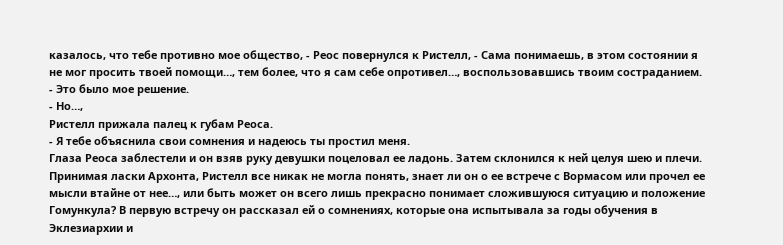казалось, что тебе противно мое общество, - Реос повернулся к Ристелл, - Сама понимаешь, в этом состоянии я не мог просить твоей помощи…, тем более, что я сам себе опротивел…, воспользовавшись твоим состраданием.
- Это было мое решение.
- Но…,
Ристелл прижала палец к губам Реоса.
- Я тебе объяснила свои сомнения и надеюсь ты простил меня.
Глаза Реоса заблестели и он взяв руку девушки поцеловал ее ладонь. Затем склонился к ней целуя шею и плечи.
Принимая ласки Архонта, Ристелл все никак не могла понять, знает ли он о ее встрече с Вормасом или прочел ее мысли втайне от нее…, или быть может он всего лишь прекрасно понимает сложившуюся ситуацию и положение Гомункула? В первую встречу он рассказал ей о сомнениях, которые она испытывала за годы обучения в Эклезиархии и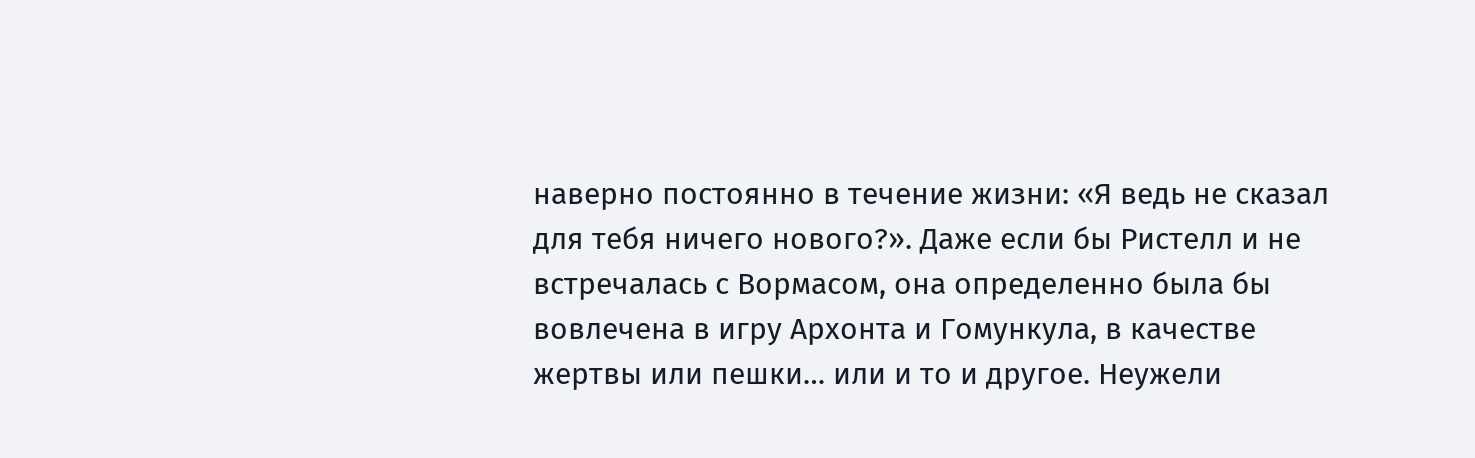наверно постоянно в течение жизни: «Я ведь не сказал для тебя ничего нового?». Даже если бы Ристелл и не встречалась с Вормасом, она определенно была бы вовлечена в игру Архонта и Гомункула, в качестве жертвы или пешки… или и то и другое. Неужели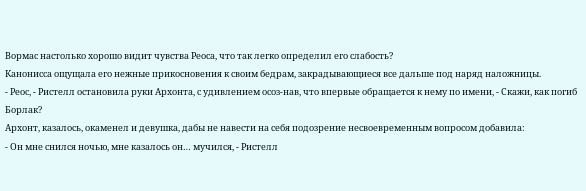Вормас настолько хорошо видит чувства Реоса, что так легко определил его слабость?
Канонисса ощущала его нежные прикосновения к своим бедрам, закрадывающиеся все дальше под наряд наложницы.
- Реос, - Ристелл остановила руки Архонта, с удивлением осоз-нав, что впервые обращается к нему по имени, - Скажи, как погиб Борлак?
Архонт, казалось, окаменел и девушка, дабы не навести на себя подозрение несвоевременным вопросом добавила:
- Он мне снился ночью, мне казалось он… мучился, - Ристелл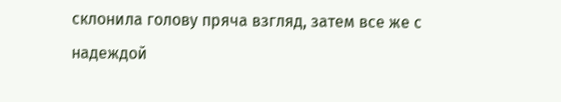склонила голову пряча взгляд, затем все же с надеждой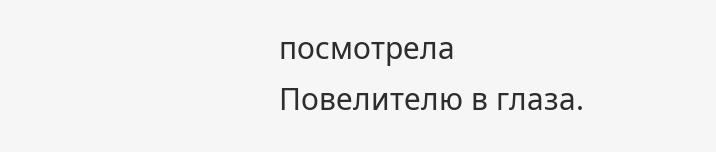посмотрела Повелителю в глаза.